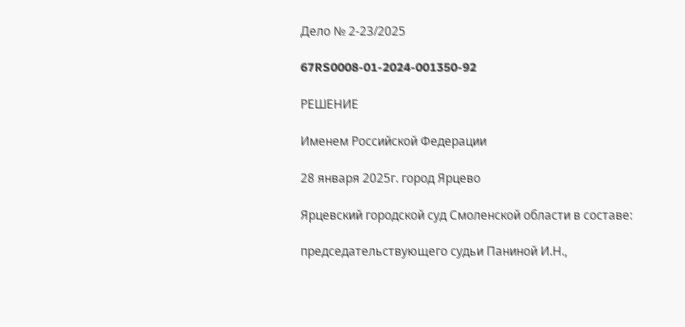Дело № 2-23/2025

67RS0008-01-2024-001350-92

РЕШЕНИЕ

Именем Российской Федерации

28 января 2025г. город Ярцево

Ярцевский городской суд Смоленской области в составе:

председательствующего судьи Паниной И.Н.,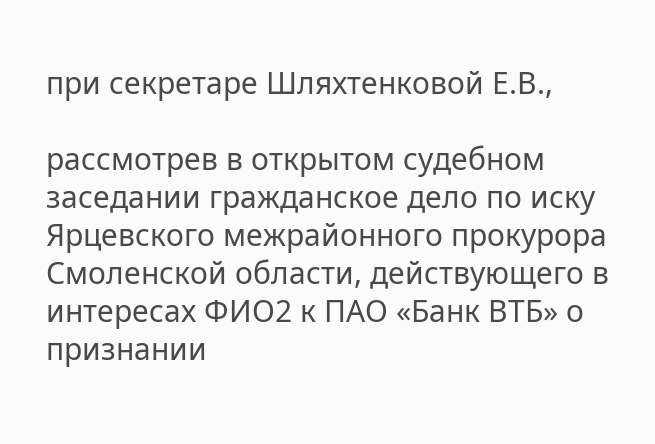при секретаре Шляхтенковой Е.В.,

рассмотрев в открытом судебном заседании гражданское дело по иску Ярцевского межрайонного прокурора Смоленской области, действующего в интересах ФИО2 к ПАО «Банк ВТБ» о признании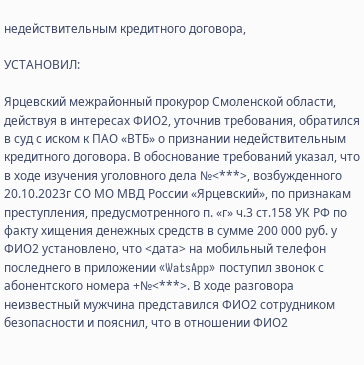недействительным кредитного договора,

УСТАНОВИЛ:

Ярцевский межрайонный прокурор Смоленской области, действуя в интересах ФИО2, уточнив требования, обратился в суд с иском к ПАО «ВТБ» о признании недействительным кредитного договора. В обоснование требований указал, что в ходе изучения уголовного дела №<***>, возбужденного 20.10.2023г СО МО МВД России «Ярцевский», по признакам преступления, предусмотренного п. «г» ч.3 ст.158 УК РФ по факту хищения денежных средств в сумме 200 000 руб. у ФИО2 установлено, что <дата> на мобильный телефон последнего в приложении «WatsApp» поступил звонок с абонентского номера +№<***>. В ходе разговора неизвестный мужчина представился ФИО2 сотрудником безопасности и пояснил, что в отношении ФИО2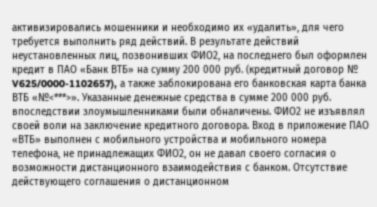активизировались мошенники и необходимо их «удалить», для чего требуется выполнить ряд действий. В результате действий неустановленных лиц, позвонивших ФИО2, на последнего был оформлен кредит в ПАО «Банк ВТБ» на сумму 200 000 руб. (кредитный договор № V625/0000-1102657), а также заблокирована его банковская карта банка ВТБ «№<***>». Указанные денежные средства в сумме 200 000 руб. впоследствии злоумышленниками были обналичены. ФИО2 не изъявлял своей воли на заключение кредитного договора. Вход в приложение ПАО «ВТБ» выполнен с мобильного устройства и мобильного номера телефона, не принадлежащих ФИО2, он не давал своего согласия о возможности дистанционного взаимодействия с банком. Отсутствие действующего соглашения о дистанционном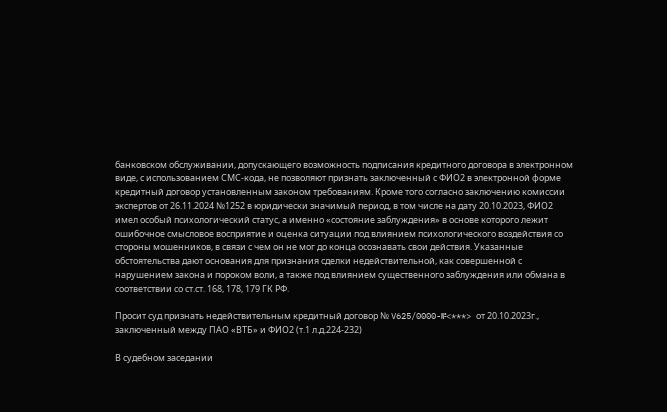банковском обслуживании, допускающего возможность подписания кредитного договора в электронном виде, с использованием СМС-кода, не позволяют признать заключенный с ФИО2 в электронной форме кредитный договор установленным законом требованиям. Кроме того согласно заключению комиссии экспертов от 26.11.2024 №1252 в юридически значимый период, в том числе на дату 20.10.2023, ФИО2 имел особый психологический статус, а именно «состояние заблуждения» в основе которого лежит ошибочное смысловое восприятие и оценка ситуации под влиянием психологического воздействия со стороны мошенников, в связи с чем он не мог до конца осознавать свои действия. Указанные обстоятельства дают основания для признания сделки недействительной, как совершенной с нарушением закона и пороком воли, а также под влиянием существенного заблуждения или обмана в соответствии со ст.ст. 168, 178, 179 ГК РФ.

Просит суд признать недействительным кредитный договор № V625/0000-№<***> от 20.10.2023г., заключенный между ПАО «ВТБ» и ФИО2 (т.1 л.д.224-232)

В судебном заседании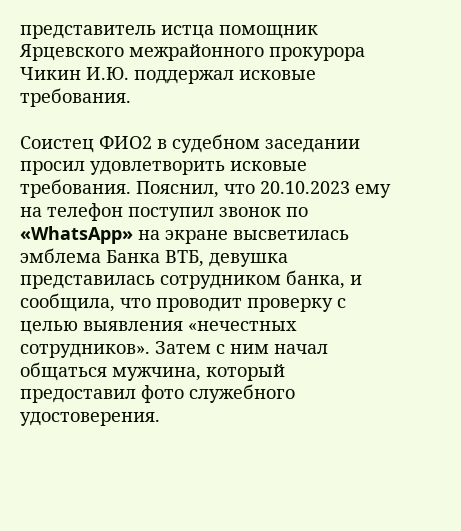представитель истца помощник Ярцевского межрайонного прокурора Чикин И.Ю. поддержал исковые требования.

Соистец ФИО2 в судебном заседании просил удовлетворить исковые требования. Пояснил, что 20.10.2023 ему на телефон поступил звонок по «WhatsApp» на экране высветилась эмблема Банка ВТБ, девушка представилась сотрудником банка, и сообщила, что проводит проверку с целью выявления «нечестных сотрудников». Затем с ним начал общаться мужчина, который предоставил фото служебного удостоверения.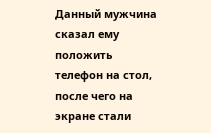Данный мужчина сказал ему положить телефон на стол, после чего на экране стали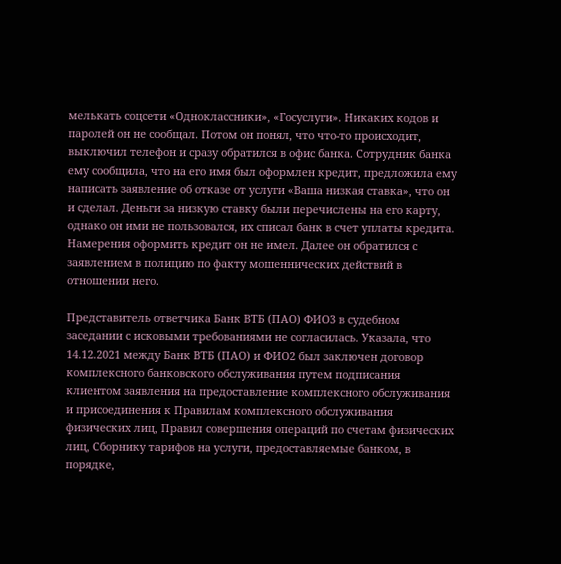мелькать соцсети «Одноклассники», «Госуслуги». Никаких кодов и паролей он не сообщал. Потом он понял, что что-то происходит, выключил телефон и сразу обратился в офис банка. Сотрудник банка ему сообщила, что на его имя был оформлен кредит, предложила ему написать заявление об отказе от услуги «Ваша низкая ставка», что он и сделал. Деньги за низкую ставку были перечислены на его карту, однако он ими не пользовался, их списал банк в счет уплаты кредита. Намерения оформить кредит он не имел. Далее он обратился с заявлением в полицию по факту мошеннических действий в отношении него.

Представитель ответчика Банк ВТБ (ПАО) ФИО3 в судебном заседании с исковыми требованиями не согласилась. Указала, что 14.12.2021 между Банк ВТБ (ПАО) и ФИО2 был заключен договор комплексного банковского обслуживания путем подписания клиентом заявления на предоставление комплексного обслуживания и присоединения к Правилам комплексного обслуживания физических лиц, Правил совершения операций по счетам физических лиц, Сборнику тарифов на услуги, предоставляемые банком, в порядке,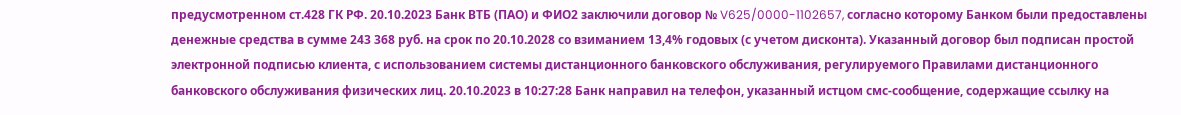предусмотренном ст.428 ГК РФ. 20.10.2023 Банк ВТБ (ПАО) и ФИО2 заключили договор № V625/0000-1102657, согласно которому Банком были предоставлены денежные средства в сумме 243 368 руб. на срок по 20.10.2028 со взиманием 13,4% годовых (с учетом дисконта). Указанный договор был подписан простой электронной подписью клиента, с использованием системы дистанционного банковского обслуживания, регулируемого Правилами дистанционного банковского обслуживания физических лиц. 20.10.2023 в 10:27:28 Банк направил на телефон, указанный истцом смс-сообщение, содержащие ссылку на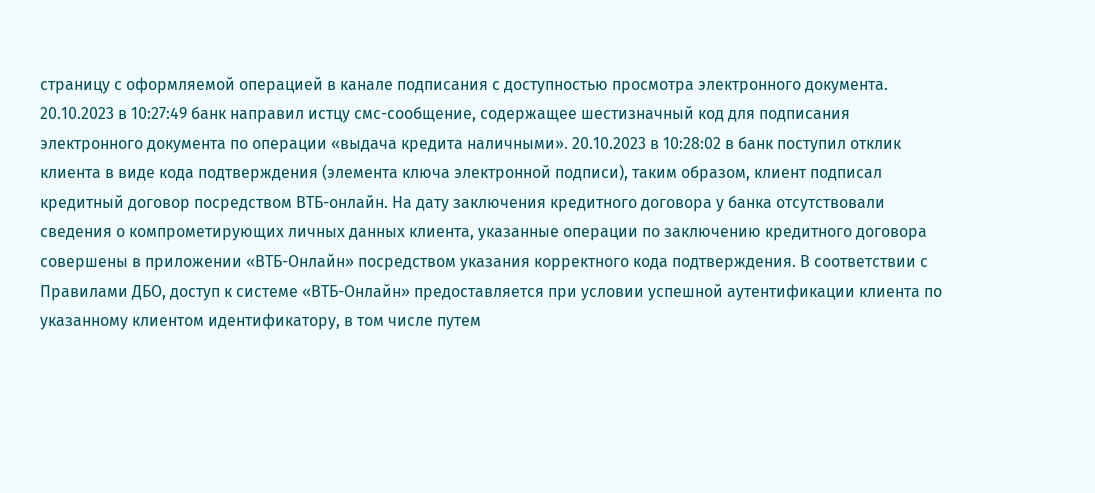страницу с оформляемой операцией в канале подписания с доступностью просмотра электронного документа. 20.10.2023 в 10:27:49 банк направил истцу смс-сообщение, содержащее шестизначный код для подписания электронного документа по операции «выдача кредита наличными». 20.10.2023 в 10:28:02 в банк поступил отклик клиента в виде кода подтверждения (элемента ключа электронной подписи), таким образом, клиент подписал кредитный договор посредством ВТБ-онлайн. На дату заключения кредитного договора у банка отсутствовали сведения о компрометирующих личных данных клиента, указанные операции по заключению кредитного договора совершены в приложении «ВТБ-Онлайн» посредством указания корректного кода подтверждения. В соответствии с Правилами ДБО, доступ к системе «ВТБ-Онлайн» предоставляется при условии успешной аутентификации клиента по указанному клиентом идентификатору, в том числе путем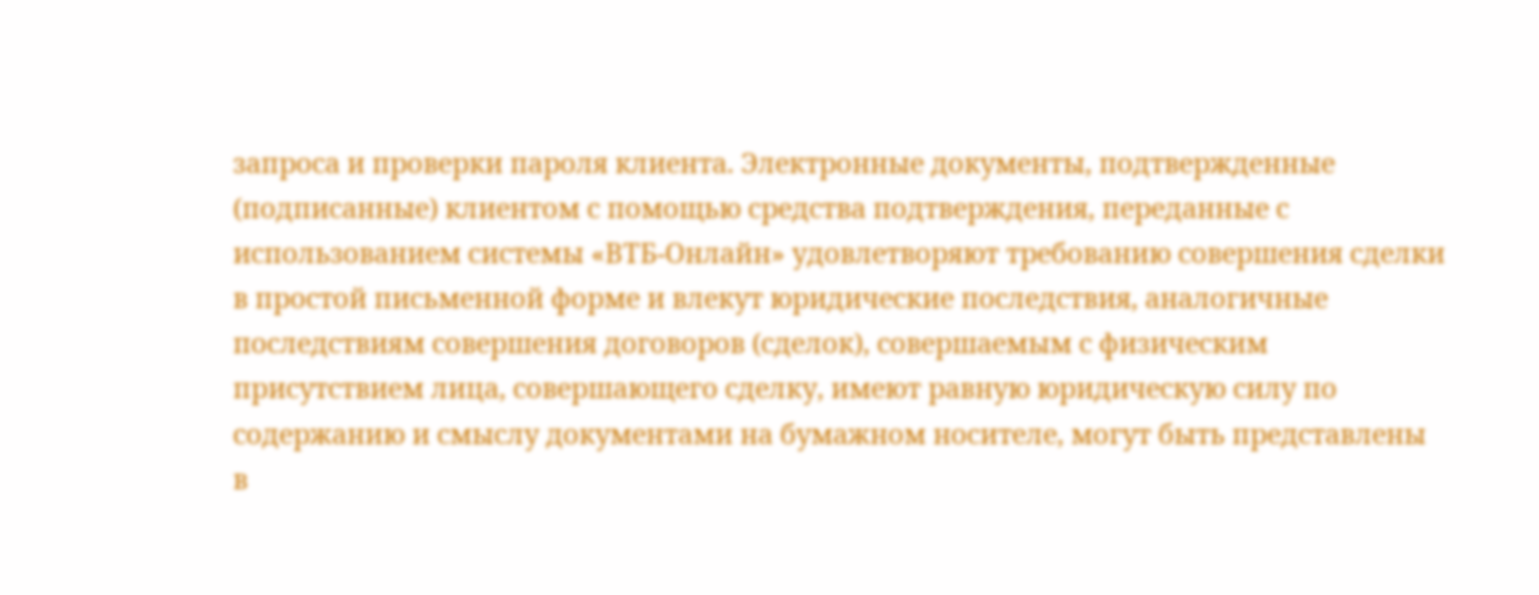запроса и проверки пароля клиента. Электронные документы, подтвержденные (подписанные) клиентом с помощью средства подтверждения, переданные с использованием системы «ВТБ-Онлайн» удовлетворяют требованию совершения сделки в простой письменной форме и влекут юридические последствия, аналогичные последствиям совершения договоров (сделок), совершаемым с физическим присутствием лица, совершающего сделку, имеют равную юридическую силу по содержанию и смыслу документами на бумажном носителе, могут быть представлены в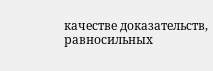качестве доказательств, равносильных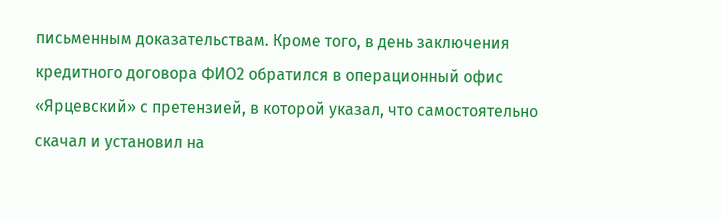письменным доказательствам. Кроме того, в день заключения кредитного договора ФИО2 обратился в операционный офис «Ярцевский» с претензией, в которой указал, что самостоятельно скачал и установил на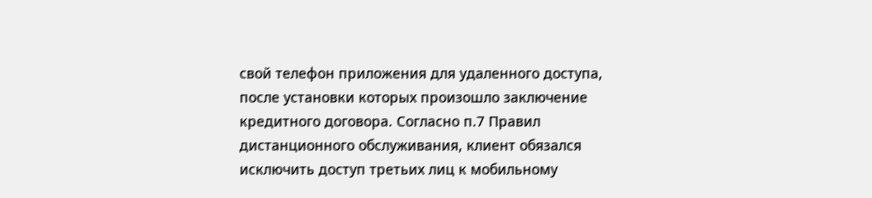свой телефон приложения для удаленного доступа, после установки которых произошло заключение кредитного договора. Согласно п.7 Правил дистанционного обслуживания, клиент обязался исключить доступ третьих лиц к мобильному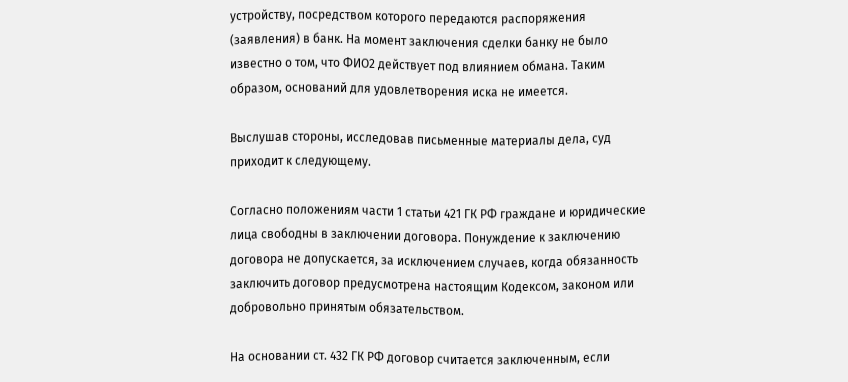устройству, посредством которого передаются распоряжения (заявления) в банк. На момент заключения сделки банку не было известно о том, что ФИО2 действует под влиянием обмана. Таким образом, оснований для удовлетворения иска не имеется.

Выслушав стороны, исследовав письменные материалы дела, суд приходит к следующему.

Согласно положениям части 1 статьи 421 ГК РФ граждане и юридические лица свободны в заключении договора. Понуждение к заключению договора не допускается, за исключением случаев, когда обязанность заключить договор предусмотрена настоящим Кодексом, законом или добровольно принятым обязательством.

На основании ст. 432 ГК РФ договор считается заключенным, если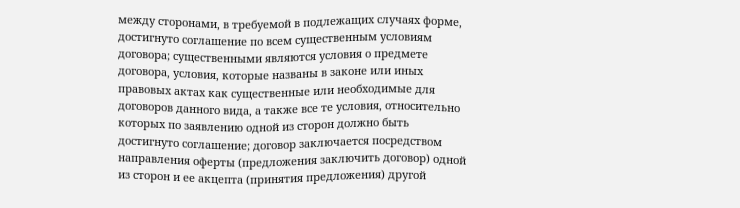между сторонами, в требуемой в подлежащих случаях форме, достигнуто соглашение по всем существенным условиям договора; существенными являются условия о предмете договора, условия, которые названы в законе или иных правовых актах как существенные или необходимые для договоров данного вида, а также все те условия, относительно которых по заявлению одной из сторон должно быть достигнуто соглашение; договор заключается посредством направления оферты (предложения заключить договор) одной из сторон и ее акцепта (принятия предложения) другой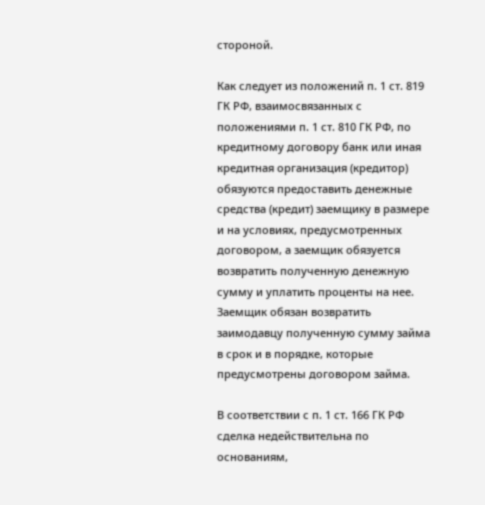стороной.

Как следует из положений п. 1 ст. 819 ГК РФ, взаимосвязанных с положениями п. 1 ст. 810 ГК РФ, по кредитному договору банк или иная кредитная организация (кредитор) обязуются предоставить денежные средства (кредит) заемщику в размере и на условиях, предусмотренных договором, а заемщик обязуется возвратить полученную денежную сумму и уплатить проценты на нее. Заемщик обязан возвратить заимодавцу полученную сумму займа в срок и в порядке, которые предусмотрены договором займа.

В соответствии с п. 1 ст. 166 ГК РФ сделка недействительна по основаниям,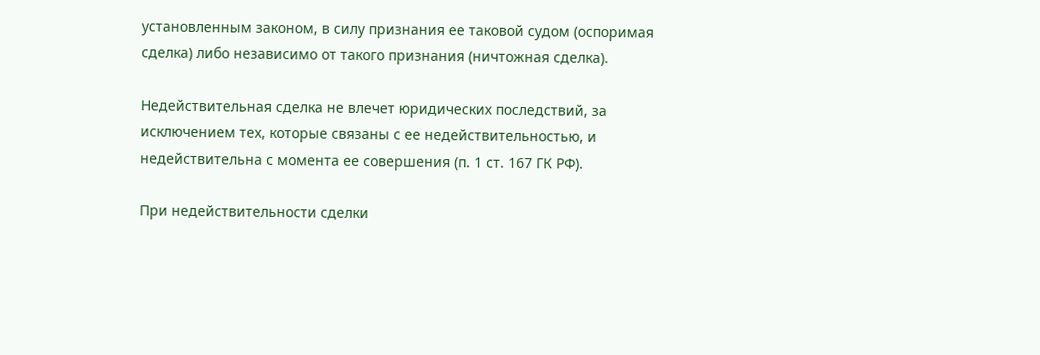установленным законом, в силу признания ее таковой судом (оспоримая сделка) либо независимо от такого признания (ничтожная сделка).

Недействительная сделка не влечет юридических последствий, за исключением тех, которые связаны с ее недействительностью, и недействительна с момента ее совершения (п. 1 ст. 167 ГК РФ).

При недействительности сделки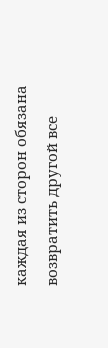каждая из сторон обязана возвратить другой все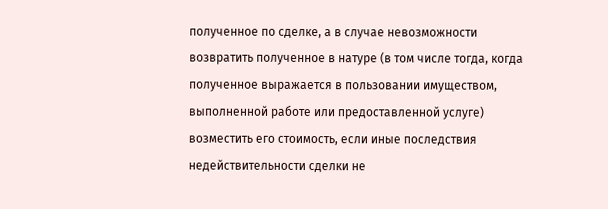полученное по сделке, а в случае невозможности возвратить полученное в натуре (в том числе тогда, когда полученное выражается в пользовании имуществом, выполненной работе или предоставленной услуге) возместить его стоимость, если иные последствия недействительности сделки не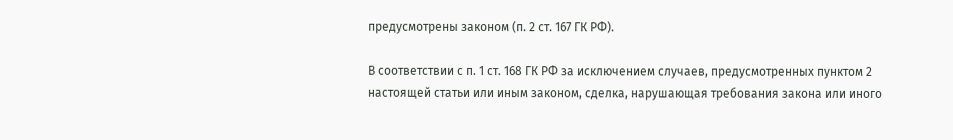предусмотрены законом (п. 2 ст. 167 ГК РФ).

В соответствии с п. 1 ст. 168 ГК РФ за исключением случаев, предусмотренных пунктом 2 настоящей статьи или иным законом, сделка, нарушающая требования закона или иного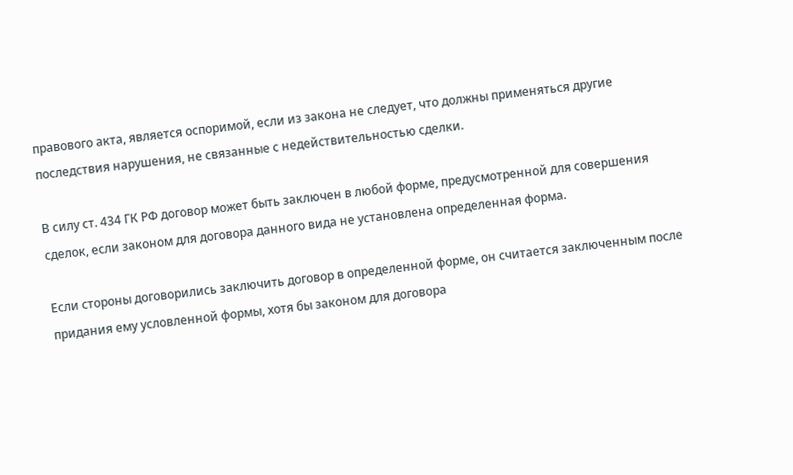правового акта, является оспоримой, если из закона не следует, что должны применяться другие последствия нарушения, не связанные с недействительностью сделки.

В силу ст. 434 ГК РФ договор может быть заключен в любой форме, предусмотренной для совершения сделок, если законом для договора данного вида не установлена определенная форма.

Если стороны договорились заключить договор в определенной форме, он считается заключенным после придания ему условленной формы, хотя бы законом для договора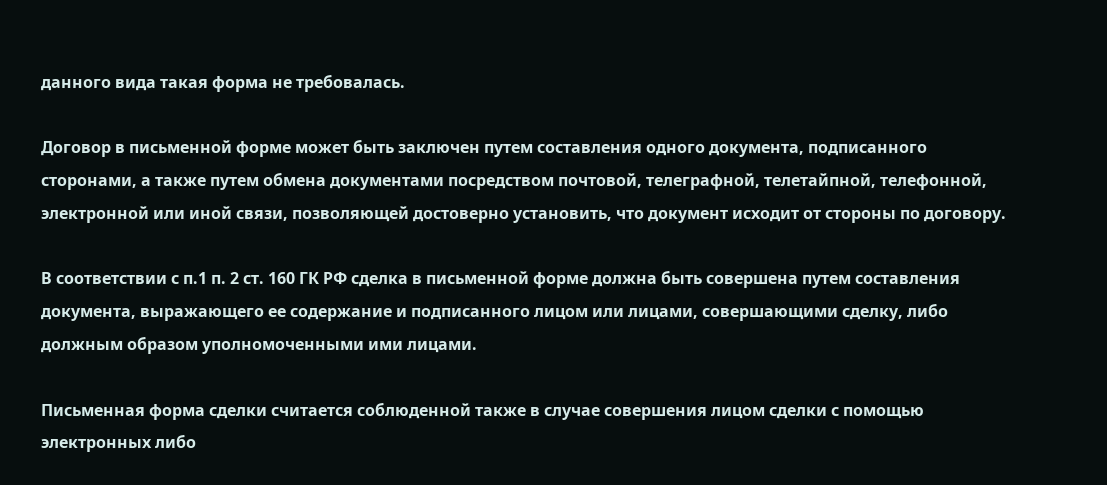данного вида такая форма не требовалась.

Договор в письменной форме может быть заключен путем составления одного документа, подписанного сторонами, а также путем обмена документами посредством почтовой, телеграфной, телетайпной, телефонной, электронной или иной связи, позволяющей достоверно установить, что документ исходит от стороны по договору.

В соответствии с п.1 п. 2 ст. 160 ГК РФ сделка в письменной форме должна быть совершена путем составления документа, выражающего ее содержание и подписанного лицом или лицами, совершающими сделку, либо должным образом уполномоченными ими лицами.

Письменная форма сделки считается соблюденной также в случае совершения лицом сделки с помощью электронных либо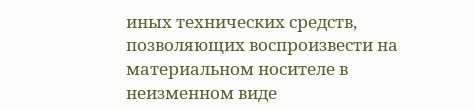иных технических средств, позволяющих воспроизвести на материальном носителе в неизменном виде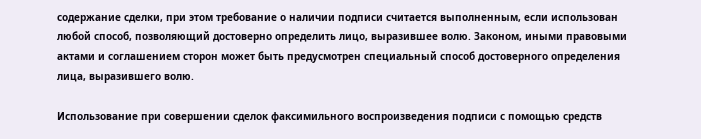содержание сделки, при этом требование о наличии подписи считается выполненным, если использован любой способ, позволяющий достоверно определить лицо, выразившее волю. Законом, иными правовыми актами и соглашением сторон может быть предусмотрен специальный способ достоверного определения лица, выразившего волю.

Использование при совершении сделок факсимильного воспроизведения подписи с помощью средств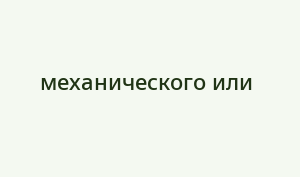механического или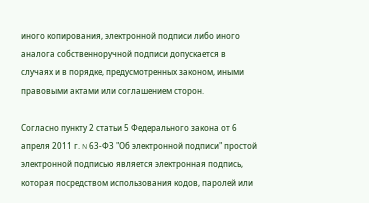иного копирования, электронной подписи либо иного аналога собственноручной подписи допускается в случаях и в порядке, предусмотренных законом, иными правовыми актами или соглашением сторон.

Согласно пункту 2 статьи 5 Федерального закона от 6 апреля 2011 г. N 63-ФЗ "Об электронной подписи" простой электронной подписью является электронная подпись, которая посредством использования кодов, паролей или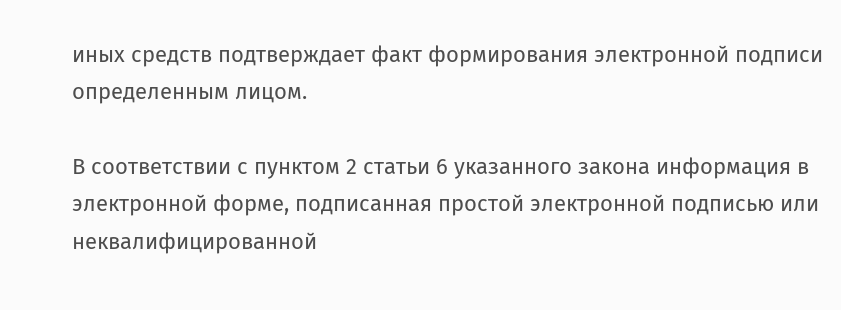иных средств подтверждает факт формирования электронной подписи определенным лицом.

В соответствии с пунктом 2 статьи 6 указанного закона информация в электронной форме, подписанная простой электронной подписью или неквалифицированной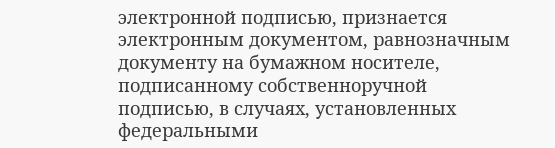электронной подписью, признается электронным документом, равнозначным документу на бумажном носителе, подписанному собственноручной подписью, в случаях, установленных федеральными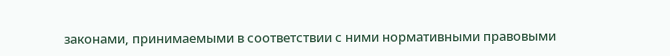законами, принимаемыми в соответствии с ними нормативными правовыми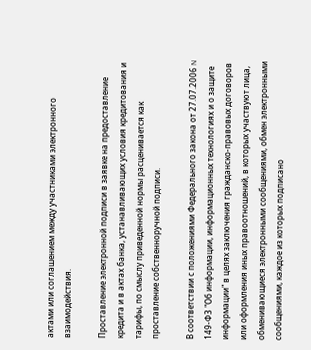актами или соглашением между участниками электронного взаимодействия.

Проставление электронной подписи в заявке на предоставление кредита и в актах банка, устанавливающих условия кредитования и тарифы, по смыслу приведенной нормы расценивается как проставление собственноручной подписи.

В соответствии с положениями Федерального закона от 27.07.2006 N 149-ФЗ "Об информации, информационных технологиях и о защите информации" в целях заключения гражданско-правовых договоров или оформления иных правоотношений, в которых участвуют лица, обменивающиеся электронными сообщениями, обмен электронными сообщениями, каждое из которых подписано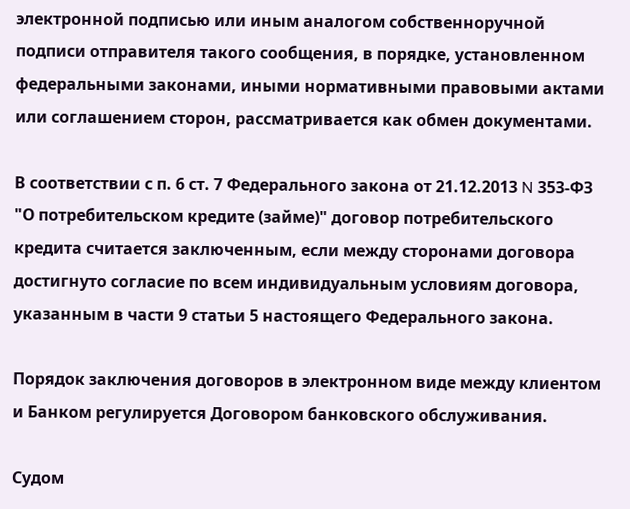электронной подписью или иным аналогом собственноручной подписи отправителя такого сообщения, в порядке, установленном федеральными законами, иными нормативными правовыми актами или соглашением сторон, рассматривается как обмен документами.

В соответствии с п. 6 ст. 7 Федерального закона от 21.12.2013 N 353-ФЗ "О потребительском кредите (займе)" договор потребительского кредита считается заключенным, если между сторонами договора достигнуто согласие по всем индивидуальным условиям договора, указанным в части 9 статьи 5 настоящего Федерального закона.

Порядок заключения договоров в электронном виде между клиентом и Банком регулируется Договором банковского обслуживания.

Судом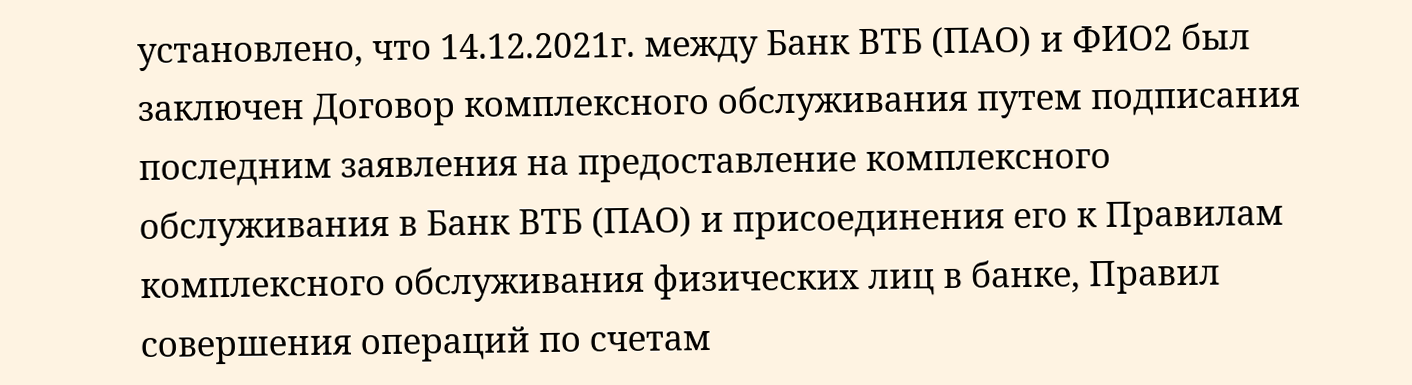установлено, что 14.12.2021г. между Банк ВТБ (ПАО) и ФИО2 был заключен Договор комплексного обслуживания путем подписания последним заявления на предоставление комплексного обслуживания в Банк ВТБ (ПАО) и присоединения его к Правилам комплексного обслуживания физических лиц в банке, Правил совершения операций по счетам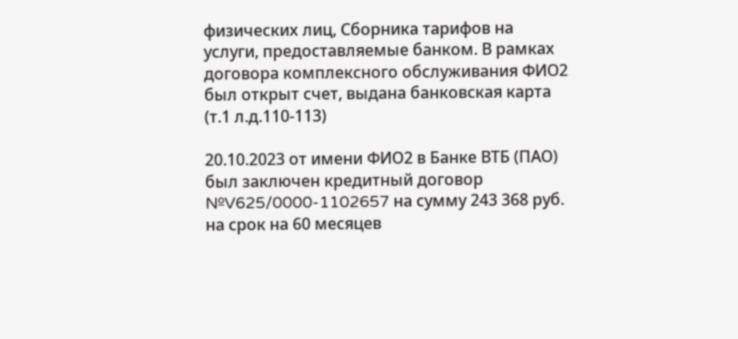физических лиц, Сборника тарифов на услуги, предоставляемые банком. В рамках договора комплексного обслуживания ФИО2 был открыт счет, выдана банковская карта (т.1 л.д.110-113)

20.10.2023 от имени ФИО2 в Банке ВТБ (ПАО) был заключен кредитный договор №V625/0000-1102657 на сумму 243 368 руб. на срок на 60 месяцев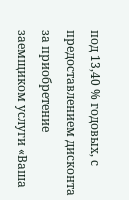под 13,40 % годовых, с предоставлением дисконта за приобретение заемщиком услуги «Ваша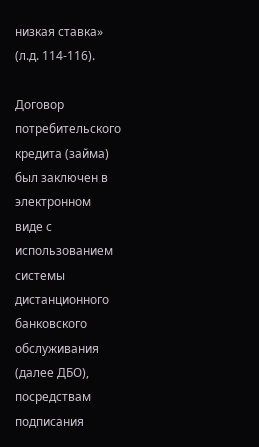низкая ставка» (л.д. 114-116).

Договор потребительского кредита (займа) был заключен в электронном виде с использованием системы дистанционного банковского обслуживания (далее ДБО), посредствам подписания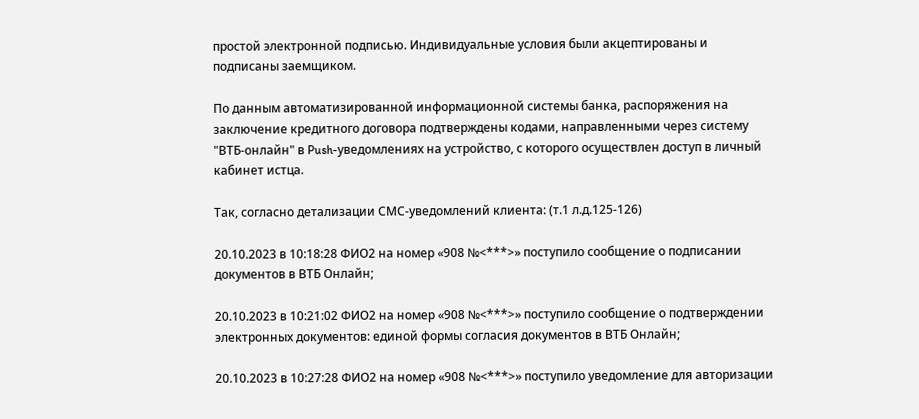простой электронной подписью. Индивидуальные условия были акцептированы и подписаны заемщиком.

По данным автоматизированной информационной системы банка, распоряжения на заключение кредитного договора подтверждены кодами, направленными через систему "ВТБ-онлайн" в Push-уведомлениях на устройство, с которого осуществлен доступ в личный кабинет истца.

Так, согласно детализации СМС-уведомлений клиента: (т.1 л.д.125-126)

20.10.2023 в 10:18:28 ФИО2 на номер «908 №<***>» поступило сообщение о подписании документов в ВТБ Онлайн;

20.10.2023 в 10:21:02 ФИО2 на номер «908 №<***>» поступило сообщение о подтверждении электронных документов: единой формы согласия документов в ВТБ Онлайн;

20.10.2023 в 10:27:28 ФИО2 на номер «908 №<***>» поступило уведомление для авторизации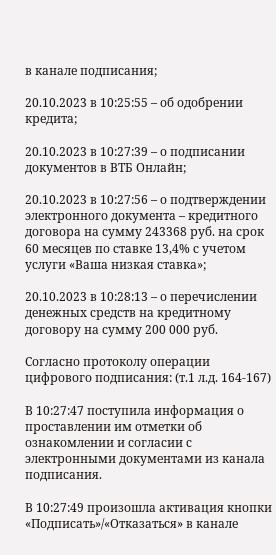в канале подписания;

20.10.2023 в 10:25:55 – об одобрении кредита;

20.10.2023 в 10:27:39 – о подписании документов в ВТБ Онлайн;

20.10.2023 в 10:27:56 – о подтверждении электронного документа – кредитного договора на сумму 243368 руб. на срок 60 месяцев по ставке 13,4% с учетом услуги «Ваша низкая ставка»;

20.10.2023 в 10:28:13 – о перечислении денежных средств на кредитному договору на сумму 200 000 руб.

Согласно протоколу операции цифрового подписания: (т.1 л.д. 164-167)

В 10:27:47 поступила информация о проставлении им отметки об ознакомлении и согласии с электронными документами из канала подписания.

В 10:27:49 произошла активация кнопки «Подписать»/«Отказаться» в канале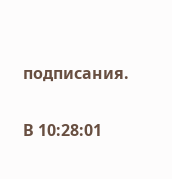подписания.

В 10:28:01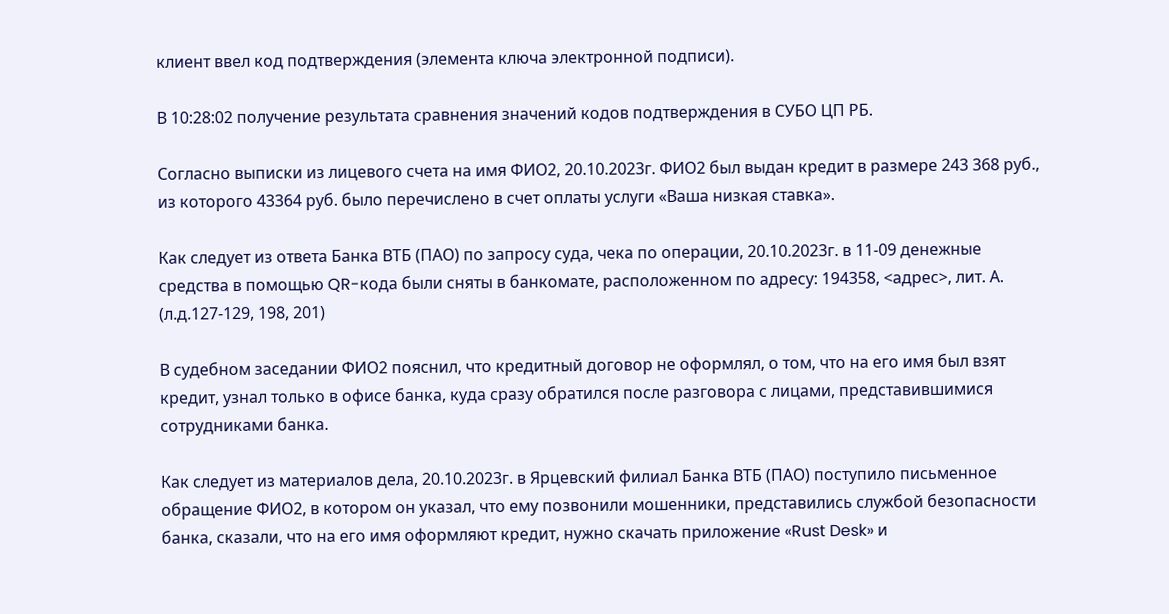клиент ввел код подтверждения (элемента ключа электронной подписи).

В 10:28:02 получение результата сравнения значений кодов подтверждения в СУБО ЦП РБ.

Согласно выписки из лицевого счета на имя ФИО2, 20.10.2023г. ФИО2 был выдан кредит в размере 243 368 руб., из которого 43364 руб. было перечислено в счет оплаты услуги «Ваша низкая ставка».

Как следует из ответа Банка ВТБ (ПАО) по запросу суда, чека по операции, 20.10.2023г. в 11-09 денежные средства в помощью QR-кода были сняты в банкомате, расположенном по адресу: 194358, <адрес>, лит. А. (л.д.127-129, 198, 201)

В судебном заседании ФИО2 пояснил, что кредитный договор не оформлял, о том, что на его имя был взят кредит, узнал только в офисе банка, куда сразу обратился после разговора с лицами, представившимися сотрудниками банка.

Как следует из материалов дела, 20.10.2023г. в Ярцевский филиал Банка ВТБ (ПАО) поступило письменное обращение ФИО2, в котором он указал, что ему позвонили мошенники, представились службой безопасности банка, сказали, что на его имя оформляют кредит, нужно скачать приложение «Rust Desk» и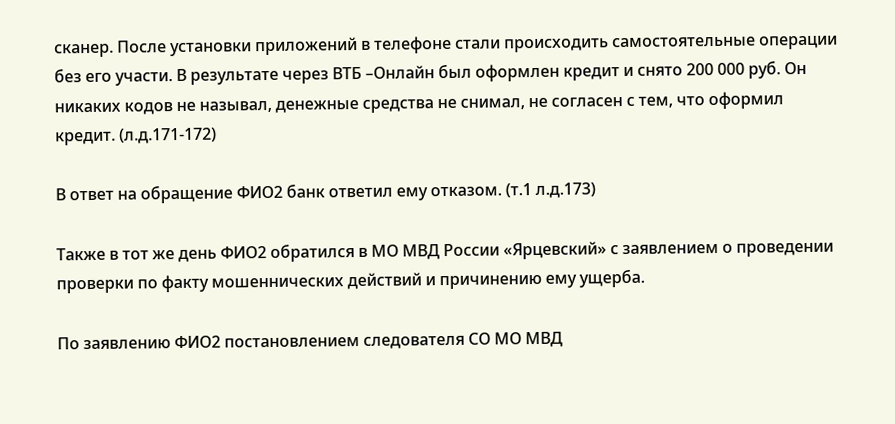сканер. После установки приложений в телефоне стали происходить самостоятельные операции без его участи. В результате через ВТБ –Онлайн был оформлен кредит и снято 200 000 руб. Он никаких кодов не называл, денежные средства не снимал, не согласен с тем, что оформил кредит. (л.д.171-172)

В ответ на обращение ФИО2 банк ответил ему отказом. (т.1 л.д.173)

Также в тот же день ФИО2 обратился в МО МВД России «Ярцевский» с заявлением о проведении проверки по факту мошеннических действий и причинению ему ущерба.

По заявлению ФИО2 постановлением следователя СО МО МВД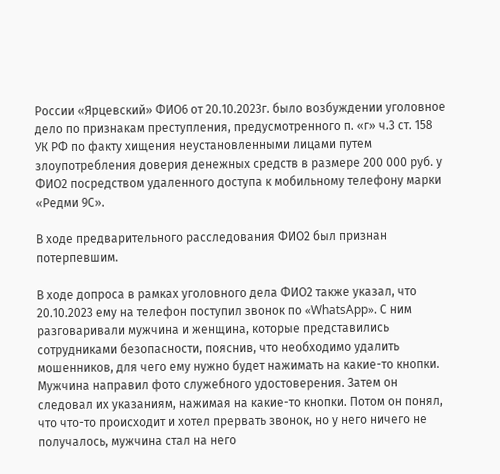России «Ярцевский» ФИО6 от 20.10.2023г. было возбуждении уголовное дело по признакам преступления, предусмотренного п. «г» ч.3 ст. 158 УК РФ по факту хищения неустановленными лицами путем злоупотребления доверия денежных средств в размере 200 000 руб. у ФИО2 посредством удаленного доступа к мобильному телефону марки «Редми 9С».

В ходе предварительного расследования ФИО2 был признан потерпевшим.

В ходе допроса в рамках уголовного дела ФИО2 также указал, что 20.10.2023 ему на телефон поступил звонок по «WhatsApp». С ним разговаривали мужчина и женщина, которые представились сотрудниками безопасности, пояснив, что необходимо удалить мошенников, для чего ему нужно будет нажимать на какие-то кнопки. Мужчина направил фото служебного удостоверения. Затем он следовал их указаниям, нажимая на какие-то кнопки. Потом он понял, что что-то происходит и хотел прервать звонок, но у него ничего не получалось, мужчина стал на него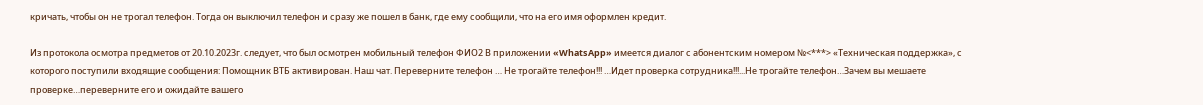кричать, чтобы он не трогал телефон. Тогда он выключил телефон и сразу же пошел в банк, где ему сообщили, что на его имя оформлен кредит.

Из протокола осмотра предметов от 20.10.2023г. следует, что был осмотрен мобильный телефон ФИО2 В приложении «WhatsApp» имеется диалог с абонентским номером №<***> «Техническая поддержка», с которого поступили входящие сообщения: Помощник ВТБ активирован. Наш чат. Переверните телефон … Не трогайте телефон!!! …Идет проверка сотрудника!!!...Не трогайте телефон…Зачем вы мешаете проверке…переверните его и ожидайте вашего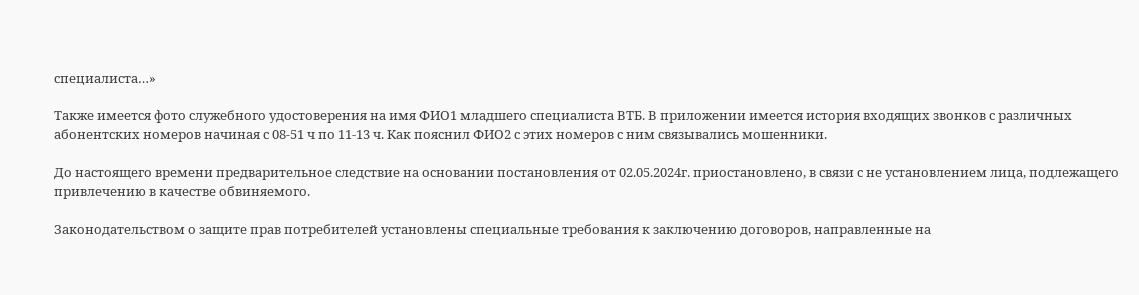специалиста…»

Также имеется фото служебного удостоверения на имя ФИО1 младшего специалиста ВТБ. В приложении имеется история входящих звонков с различных абонентских номеров начиная с 08-51 ч по 11-13 ч. Как пояснил ФИО2 с этих номеров с ним связывались мошенники.

До настоящего времени предварительное следствие на основании постановления от 02.05.2024г. приостановлено, в связи с не установлением лица, подлежащего привлечению в качестве обвиняемого.

Законодательством о защите прав потребителей установлены специальные требования к заключению договоров, направленные на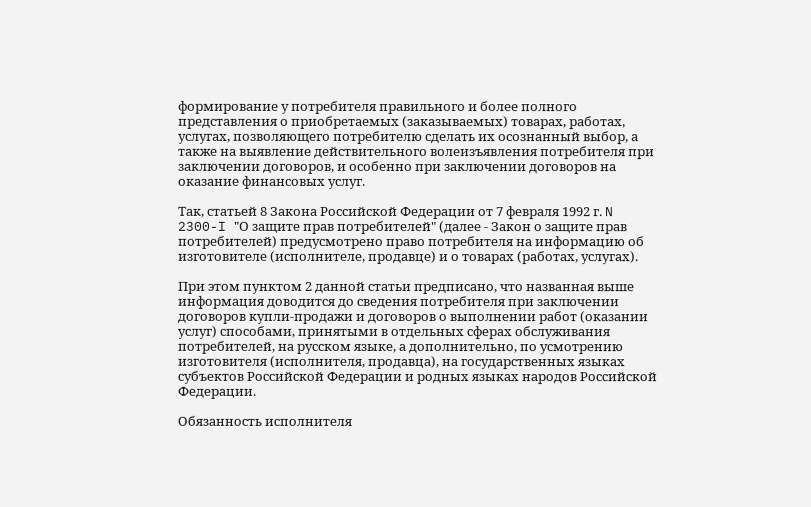формирование у потребителя правильного и более полного представления о приобретаемых (заказываемых) товарах, работах, услугах, позволяющего потребителю сделать их осознанный выбор, а также на выявление действительного волеизъявления потребителя при заключении договоров, и особенно при заключении договоров на оказание финансовых услуг.

Так, статьей 8 Закона Российской Федерации от 7 февраля 1992 г. N 2300-I "О защите прав потребителей" (далее - Закон о защите прав потребителей) предусмотрено право потребителя на информацию об изготовителе (исполнителе, продавце) и о товарах (работах, услугах).

При этом пунктом 2 данной статьи предписано, что названная выше информация доводится до сведения потребителя при заключении договоров купли-продажи и договоров о выполнении работ (оказании услуг) способами, принятыми в отдельных сферах обслуживания потребителей, на русском языке, а дополнительно, по усмотрению изготовителя (исполнителя, продавца), на государственных языках субъектов Российской Федерации и родных языках народов Российской Федерации.

Обязанность исполнителя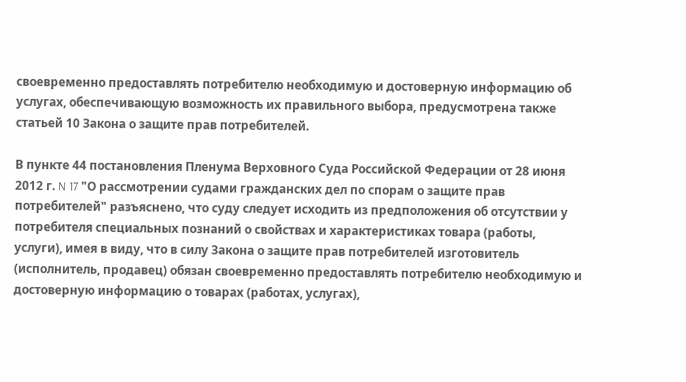своевременно предоставлять потребителю необходимую и достоверную информацию об услугах, обеспечивающую возможность их правильного выбора, предусмотрена также статьей 10 Закона о защите прав потребителей.

В пункте 44 постановления Пленума Верховного Суда Российской Федерации от 28 июня 2012 г. N 17 "О рассмотрении судами гражданских дел по спорам о защите прав потребителей" разъяснено, что суду следует исходить из предположения об отсутствии у потребителя специальных познаний о свойствах и характеристиках товара (работы, услуги), имея в виду, что в силу Закона о защите прав потребителей изготовитель (исполнитель, продавец) обязан своевременно предоставлять потребителю необходимую и достоверную информацию о товарах (работах, услугах),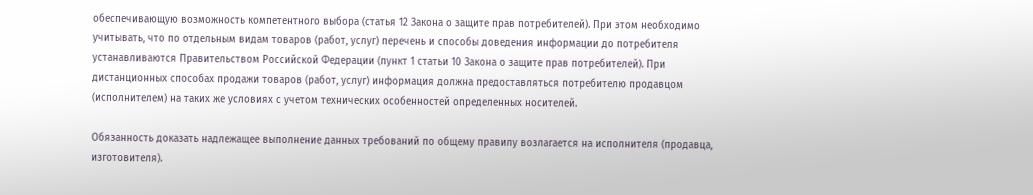обеспечивающую возможность компетентного выбора (статья 12 Закона о защите прав потребителей). При этом необходимо учитывать, что по отдельным видам товаров (работ, услуг) перечень и способы доведения информации до потребителя устанавливаются Правительством Российской Федерации (пункт 1 статьи 10 Закона о защите прав потребителей). При дистанционных способах продажи товаров (работ, услуг) информация должна предоставляться потребителю продавцом (исполнителем) на таких же условиях с учетом технических особенностей определенных носителей.

Обязанность доказать надлежащее выполнение данных требований по общему правилу возлагается на исполнителя (продавца, изготовителя).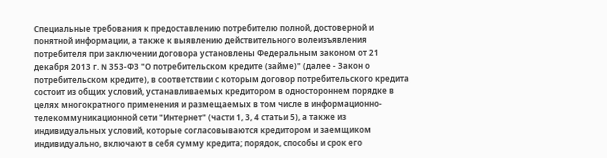Специальные требования к предоставлению потребителю полной, достоверной и понятной информации, а также к выявлению действительного волеизъявления потребителя при заключении договора установлены Федеральным законом от 21 декабря 2013 г. N 353-ФЗ "О потребительском кредите (займе)" (далее - Закон о потребительском кредите), в соответствии с которым договор потребительского кредита состоит из общих условий, устанавливаемых кредитором в одностороннем порядке в целях многократного применения и размещаемых в том числе в информационно-телекоммуникационной сети "Интернет" (части 1, 3, 4 статьи 5), а также из индивидуальных условий, которые согласовываются кредитором и заемщиком индивидуально, включают в себя сумму кредита; порядок, способы и срок его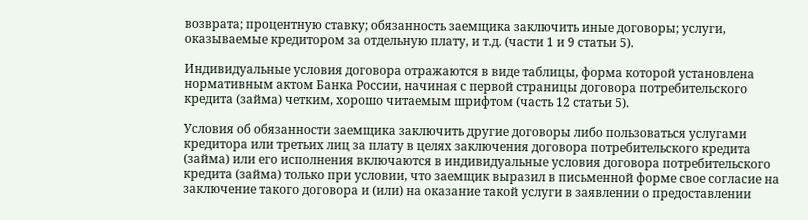возврата; процентную ставку; обязанность заемщика заключить иные договоры; услуги, оказываемые кредитором за отдельную плату, и т.д. (части 1 и 9 статьи 5).

Индивидуальные условия договора отражаются в виде таблицы, форма которой установлена нормативным актом Банка России, начиная с первой страницы договора потребительского кредита (займа) четким, хорошо читаемым шрифтом (часть 12 статьи 5).

Условия об обязанности заемщика заключить другие договоры либо пользоваться услугами кредитора или третьих лиц за плату в целях заключения договора потребительского кредита (займа) или его исполнения включаются в индивидуальные условия договора потребительского кредита (займа) только при условии, что заемщик выразил в письменной форме свое согласие на заключение такого договора и (или) на оказание такой услуги в заявлении о предоставлении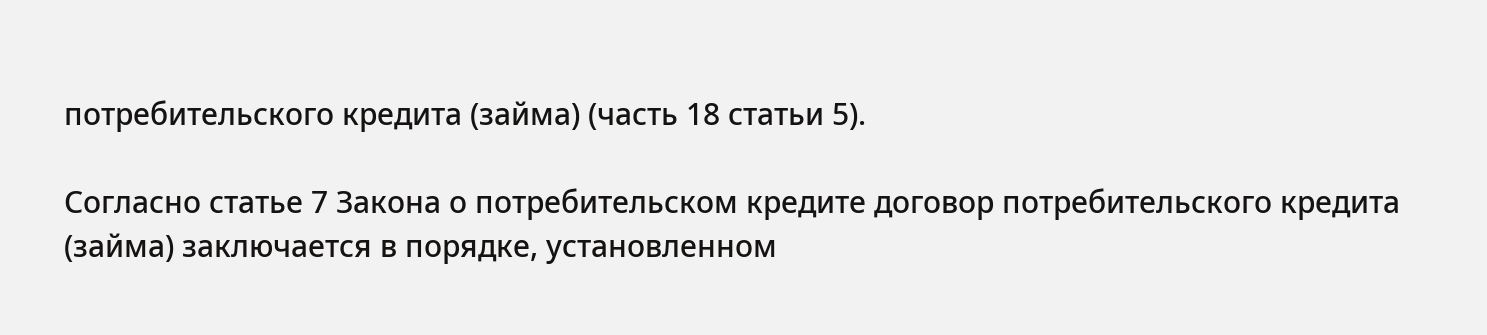потребительского кредита (займа) (часть 18 статьи 5).

Согласно статье 7 Закона о потребительском кредите договор потребительского кредита (займа) заключается в порядке, установленном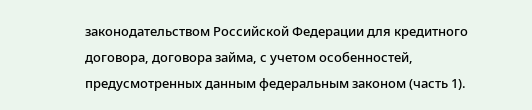законодательством Российской Федерации для кредитного договора, договора займа, с учетом особенностей, предусмотренных данным федеральным законом (часть 1).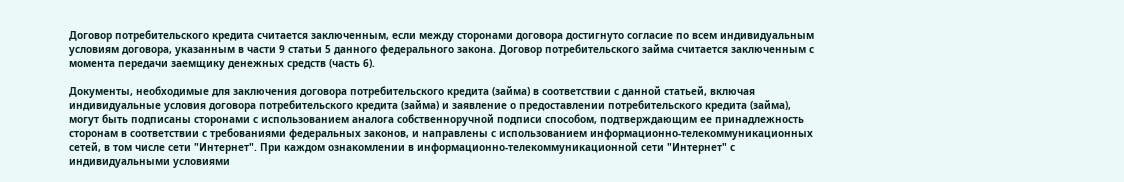Договор потребительского кредита считается заключенным, если между сторонами договора достигнуто согласие по всем индивидуальным условиям договора, указанным в части 9 статьи 5 данного федерального закона. Договор потребительского займа считается заключенным с момента передачи заемщику денежных средств (часть 6).

Документы, необходимые для заключения договора потребительского кредита (займа) в соответствии с данной статьей, включая индивидуальные условия договора потребительского кредита (займа) и заявление о предоставлении потребительского кредита (займа), могут быть подписаны сторонами с использованием аналога собственноручной подписи способом, подтверждающим ее принадлежность сторонам в соответствии с требованиями федеральных законов, и направлены с использованием информационно-телекоммуникационных сетей, в том числе сети "Интернет". При каждом ознакомлении в информационно-телекоммуникационной сети "Интернет" с индивидуальными условиями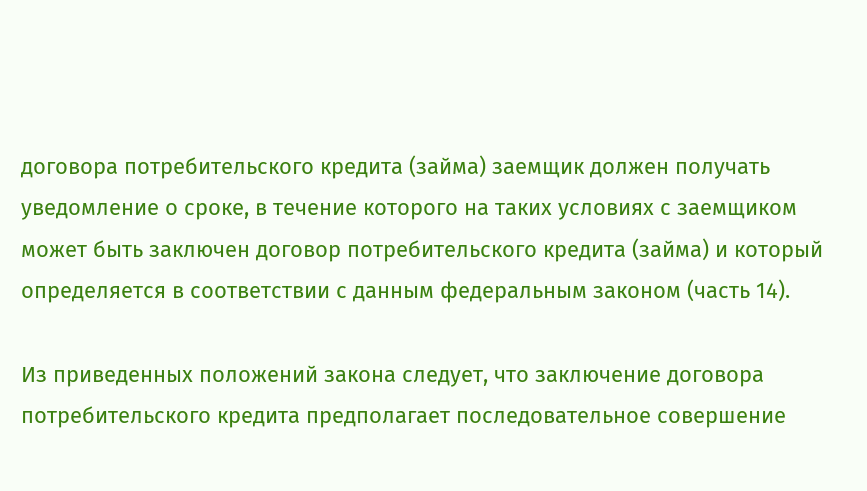договора потребительского кредита (займа) заемщик должен получать уведомление о сроке, в течение которого на таких условиях с заемщиком может быть заключен договор потребительского кредита (займа) и который определяется в соответствии с данным федеральным законом (часть 14).

Из приведенных положений закона следует, что заключение договора потребительского кредита предполагает последовательное совершение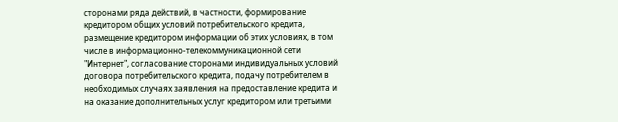сторонами ряда действий, в частности, формирование кредитором общих условий потребительского кредита, размещение кредитором информации об этих условиях, в том числе в информационно-телекоммуникационной сети "Интернет", согласование сторонами индивидуальных условий договора потребительского кредита, подачу потребителем в необходимых случаях заявления на предоставление кредита и на оказание дополнительных услуг кредитором или третьими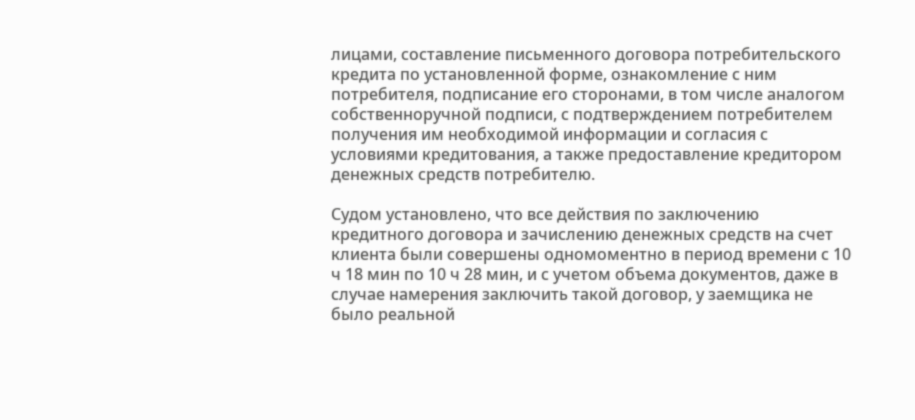лицами, составление письменного договора потребительского кредита по установленной форме, ознакомление с ним потребителя, подписание его сторонами, в том числе аналогом собственноручной подписи, с подтверждением потребителем получения им необходимой информации и согласия с условиями кредитования, а также предоставление кредитором денежных средств потребителю.

Судом установлено, что все действия по заключению кредитного договора и зачислению денежных средств на счет клиента были совершены одномоментно в период времени с 10 ч 18 мин по 10 ч 28 мин, и с учетом объема документов, даже в случае намерения заключить такой договор, у заемщика не было реальной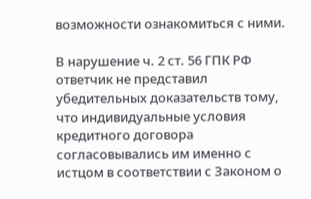возможности ознакомиться с ними.

В нарушение ч. 2 ст. 56 ГПК РФ ответчик не представил убедительных доказательств тому, что индивидуальные условия кредитного договора согласовывались им именно с истцом в соответствии с Законом о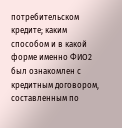потребительском кредите; каким способом и в какой форме именно ФИО2 был ознакомлен с кредитным договором, составленным по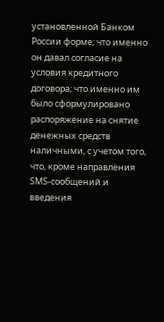установленной Банком России форме; что именно он давал согласие на условия кредитного договора; что именно им было сформулировано распоряжение на снятие денежных средств наличными, с учетом того, что, кроме направления SMS-сообщений и введения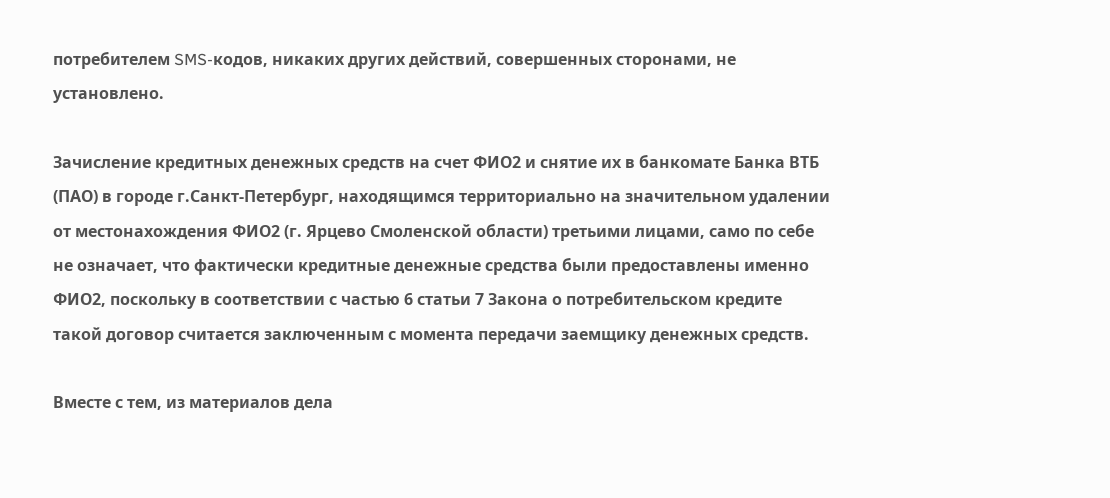потребителем SMS-кодов, никаких других действий, совершенных сторонами, не установлено.

Зачисление кредитных денежных средств на счет ФИО2 и снятие их в банкомате Банка ВТБ (ПАО) в городе г.Санкт-Петербург, находящимся территориально на значительном удалении от местонахождения ФИО2 (г. Ярцево Смоленской области) третьими лицами, само по себе не означает, что фактически кредитные денежные средства были предоставлены именно ФИО2, поскольку в соответствии с частью 6 статьи 7 Закона о потребительском кредите такой договор считается заключенным с момента передачи заемщику денежных средств.

Вместе с тем, из материалов дела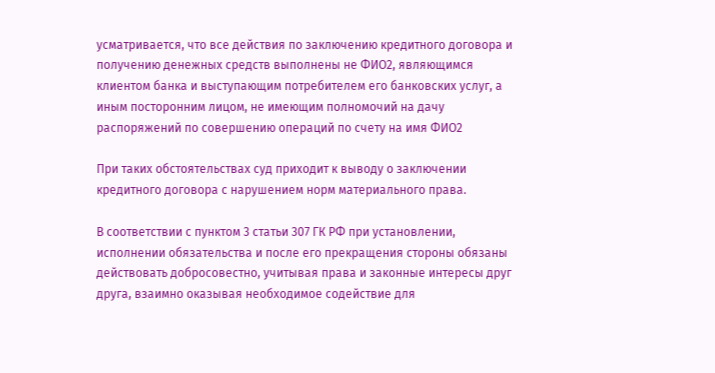усматривается, что все действия по заключению кредитного договора и получению денежных средств выполнены не ФИО2, являющимся клиентом банка и выступающим потребителем его банковских услуг, а иным посторонним лицом, не имеющим полномочий на дачу распоряжений по совершению операций по счету на имя ФИО2

При таких обстоятельствах суд приходит к выводу о заключении кредитного договора с нарушением норм материального права.

В соответствии с пунктом 3 статьи 307 ГК РФ при установлении, исполнении обязательства и после его прекращения стороны обязаны действовать добросовестно, учитывая права и законные интересы друг друга, взаимно оказывая необходимое содействие для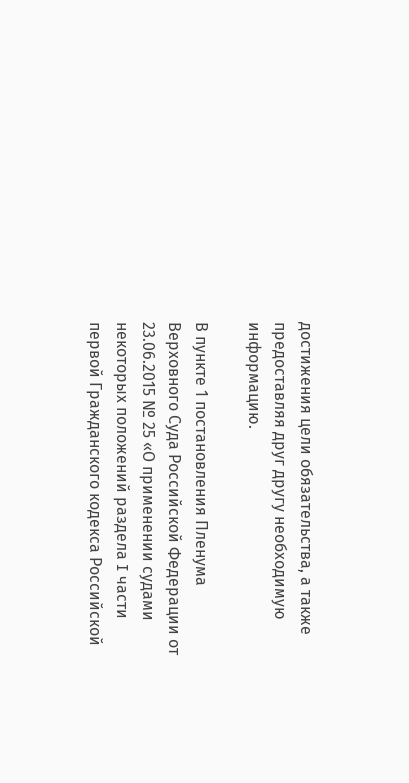достижения цели обязательства, а также предоставляя друг другу необходимую информацию.

В пункте 1 постановления Пленума Верховного Суда Российской Федерации от 23.06.2015 № 25 «О применении судами некоторых положений раздела I части первой Гражданского кодекса Российской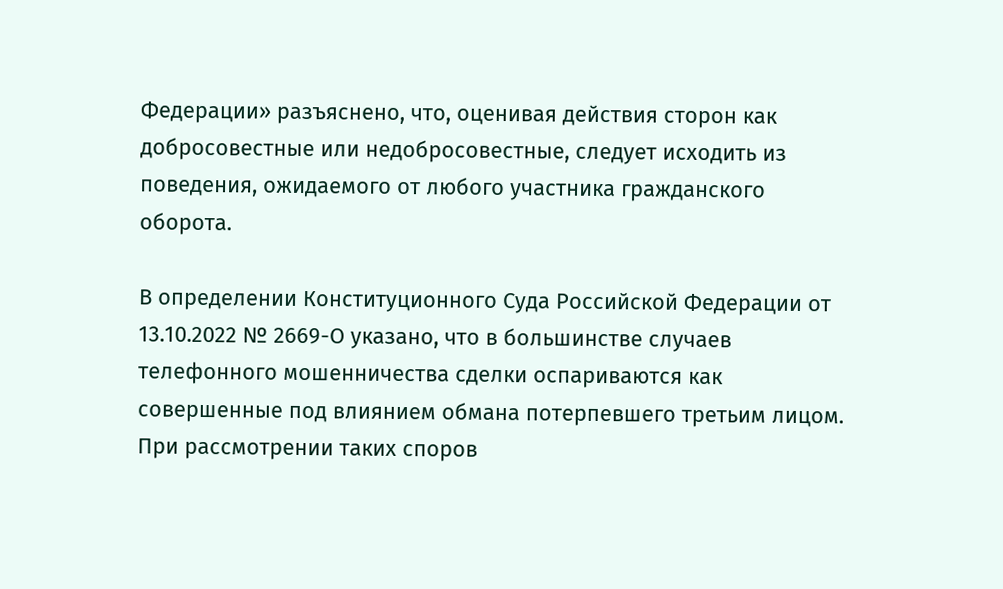Федерации» разъяснено, что, оценивая действия сторон как добросовестные или недобросовестные, следует исходить из поведения, ожидаемого от любого участника гражданского оборота.

В определении Конституционного Суда Российской Федерации от 13.10.2022 № 2669-О указано, что в большинстве случаев телефонного мошенничества сделки оспариваются как совершенные под влиянием обмана потерпевшего третьим лицом. При рассмотрении таких споров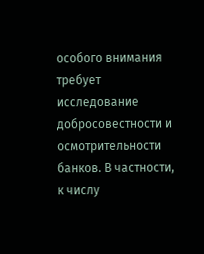особого внимания требует исследование добросовестности и осмотрительности банков. В частности, к числу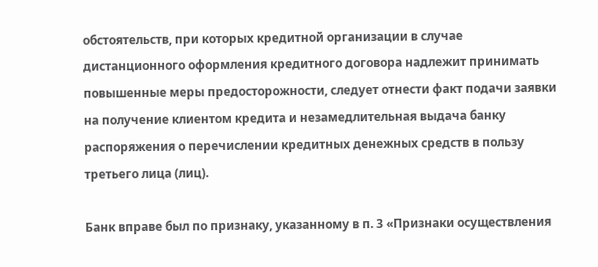обстоятельств, при которых кредитной организации в случае дистанционного оформления кредитного договора надлежит принимать повышенные меры предосторожности, следует отнести факт подачи заявки на получение клиентом кредита и незамедлительная выдача банку распоряжения о перечислении кредитных денежных средств в пользу третьего лица (лиц).

Банк вправе был по признаку, указанному в п. 3 «Признаки осуществления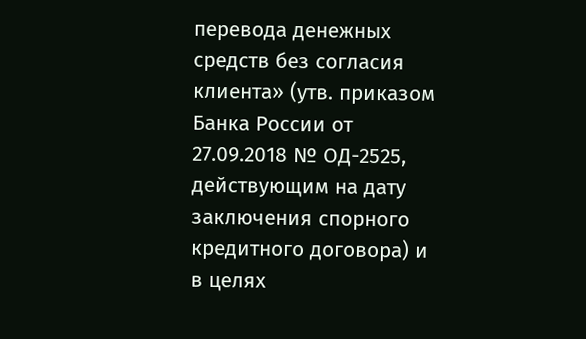перевода денежных средств без согласия клиента» (утв. приказом Банка России от 27.09.2018 № ОД-2525, действующим на дату заключения спорного кредитного договора) и в целях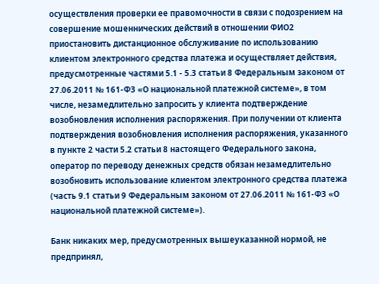осуществления проверки ее правомочности в связи с подозрением на совершение мошеннических действий в отношении ФИО2 приостановить дистанционное обслуживание по использованию клиентом электронного средства платежа и осуществляет действия, предусмотренные частями 5.1 - 5.3 статьи 8 Федеральным законом от 27.06.2011 № 161-ФЗ «О национальной платежной системе», в том числе, незамедлительно запросить у клиента подтверждение возобновления исполнения распоряжения. При получении от клиента подтверждения возобновления исполнения распоряжения, указанного в пункте 2 части 5.2 статьи 8 настоящего Федерального закона, оператор по переводу денежных средств обязан незамедлительно возобновить использование клиентом электронного средства платежа (часть 9.1 статьи 9 Федеральным законом от 27.06.2011 № 161-ФЗ «О национальной платежной системе»).

Банк никаких мер, предусмотренных вышеуказанной нормой, не предпринял,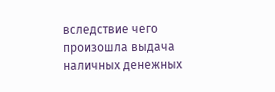вследствие чего произошла выдача наличных денежных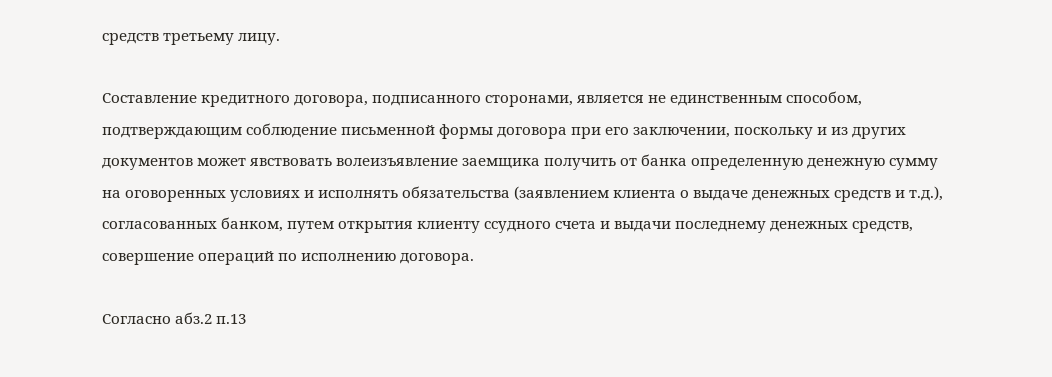средств третьему лицу.

Составление кредитного договора, подписанного сторонами, является не единственным способом, подтверждающим соблюдение письменной формы договора при его заключении, поскольку и из других документов может явствовать волеизъявление заемщика получить от банка определенную денежную сумму на оговоренных условиях и исполнять обязательства (заявлением клиента о выдаче денежных средств и т.д.), согласованных банком, путем открытия клиенту ссудного счета и выдачи последнему денежных средств, совершение операций по исполнению договора.

Согласно абз.2 п.13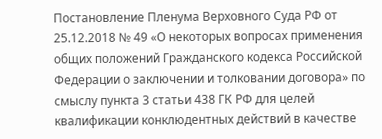Постановление Пленума Верховного Суда РФ от 25.12.2018 № 49 «О некоторых вопросах применения общих положений Гражданского кодекса Российской Федерации о заключении и толковании договора» по смыслу пункта 3 статьи 438 ГК РФ для целей квалификации конклюдентных действий в качестве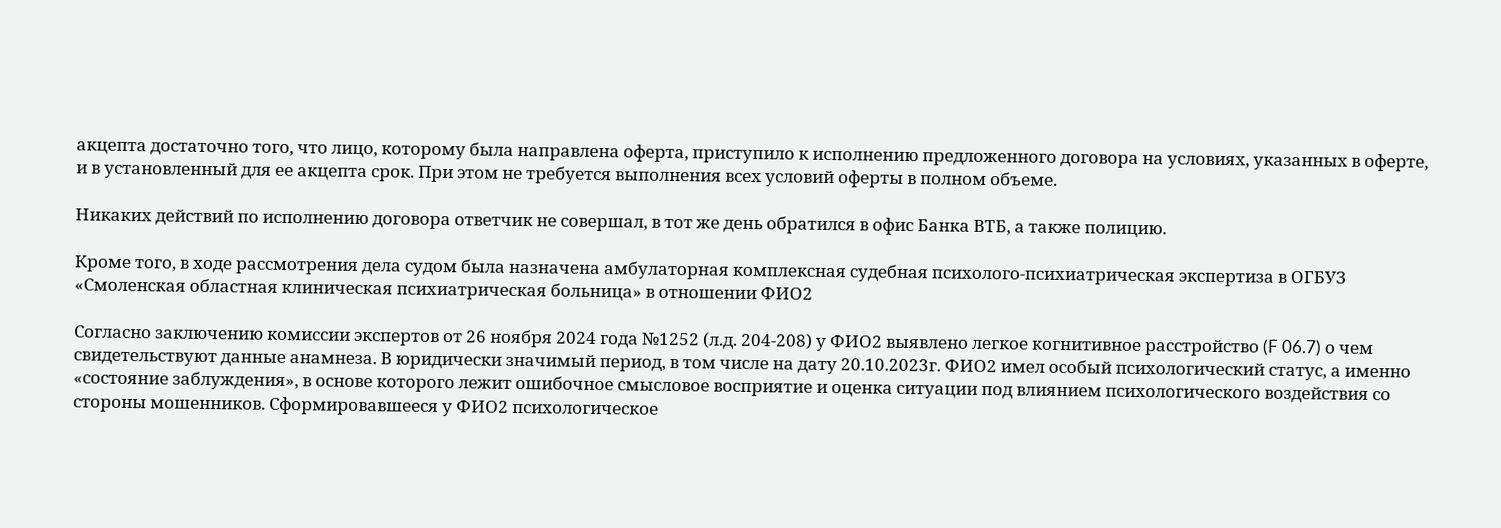акцепта достаточно того, что лицо, которому была направлена оферта, приступило к исполнению предложенного договора на условиях, указанных в оферте, и в установленный для ее акцепта срок. При этом не требуется выполнения всех условий оферты в полном объеме.

Никаких действий по исполнению договора ответчик не совершал, в тот же день обратился в офис Банка ВТБ, а также полицию.

Кроме того, в ходе рассмотрения дела судом была назначена амбулаторная комплексная судебная психолого-психиатрическая экспертиза в ОГБУЗ «Смоленская областная клиническая психиатрическая больница» в отношении ФИО2

Согласно заключению комиссии экспертов от 26 ноября 2024 года №1252 (л.д. 204-208) у ФИО2 выявлено легкое когнитивное расстройство (F 06.7) о чем свидетельствуют данные анамнеза. В юридически значимый период, в том числе на дату 20.10.2023г. ФИО2 имел особый психологический статус, а именно «состояние заблуждения», в основе которого лежит ошибочное смысловое восприятие и оценка ситуации под влиянием психологического воздействия со стороны мошенников. Сформировавшееся у ФИО2 психологическое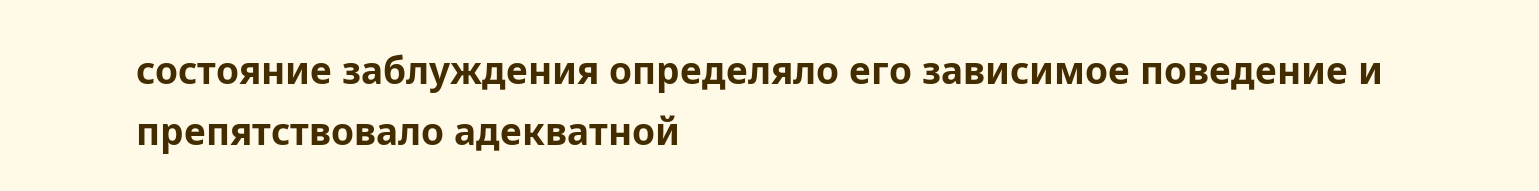состояние заблуждения определяло его зависимое поведение и препятствовало адекватной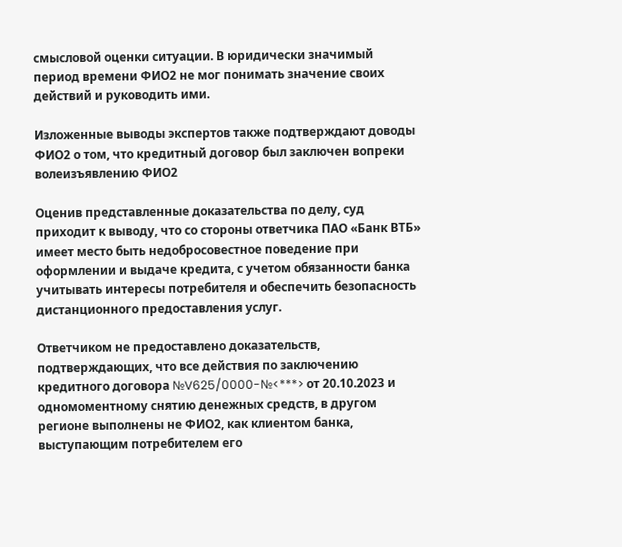смысловой оценки ситуации. В юридически значимый период времени ФИО2 не мог понимать значение своих действий и руководить ими.

Изложенные выводы экспертов также подтверждают доводы ФИО2 о том, что кредитный договор был заключен вопреки волеизъявлению ФИО2

Оценив представленные доказательства по делу, суд приходит к выводу, что со стороны ответчика ПАО «Банк ВТБ» имеет место быть недобросовестное поведение при оформлении и выдаче кредита, с учетом обязанности банка учитывать интересы потребителя и обеспечить безопасность дистанционного предоставления услуг.

Ответчиком не предоставлено доказательств, подтверждающих, что все действия по заключению кредитного договора №V625/0000-№<***> от 20.10.2023 и одномоментному снятию денежных средств, в другом регионе выполнены не ФИО2, как клиентом банка, выступающим потребителем его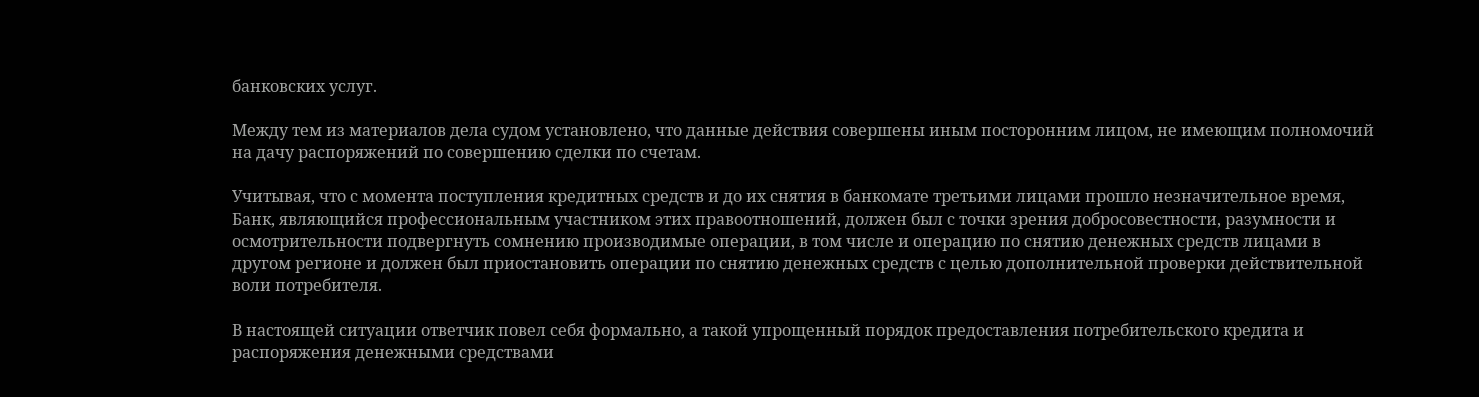банковских услуг.

Между тем из материалов дела судом установлено, что данные действия совершены иным посторонним лицом, не имеющим полномочий на дачу распоряжений по совершению сделки по счетам.

Учитывая, что с момента поступления кредитных средств и до их снятия в банкомате третьими лицами прошло незначительное время, Банк, являющийся профессиональным участником этих правоотношений, должен был с точки зрения добросовестности, разумности и осмотрительности подвергнуть сомнению производимые операции, в том числе и операцию по снятию денежных средств лицами в другом регионе и должен был приостановить операции по снятию денежных средств с целью дополнительной проверки действительной воли потребителя.

В настоящей ситуации ответчик повел себя формально, а такой упрощенный порядок предоставления потребительского кредита и распоряжения денежными средствами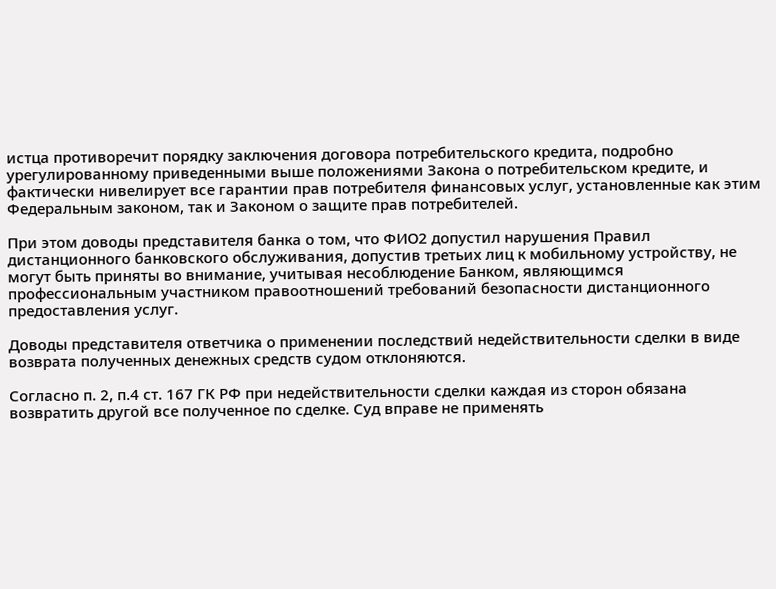истца противоречит порядку заключения договора потребительского кредита, подробно урегулированному приведенными выше положениями Закона о потребительском кредите, и фактически нивелирует все гарантии прав потребителя финансовых услуг, установленные как этим Федеральным законом, так и Законом о защите прав потребителей.

При этом доводы представителя банка о том, что ФИО2 допустил нарушения Правил дистанционного банковского обслуживания, допустив третьих лиц к мобильному устройству, не могут быть приняты во внимание, учитывая несоблюдение Банком, являющимся профессиональным участником правоотношений требований безопасности дистанционного предоставления услуг.

Доводы представителя ответчика о применении последствий недействительности сделки в виде возврата полученных денежных средств судом отклоняются.

Согласно п. 2, п.4 ст. 167 ГК РФ при недействительности сделки каждая из сторон обязана возвратить другой все полученное по сделке. Суд вправе не применять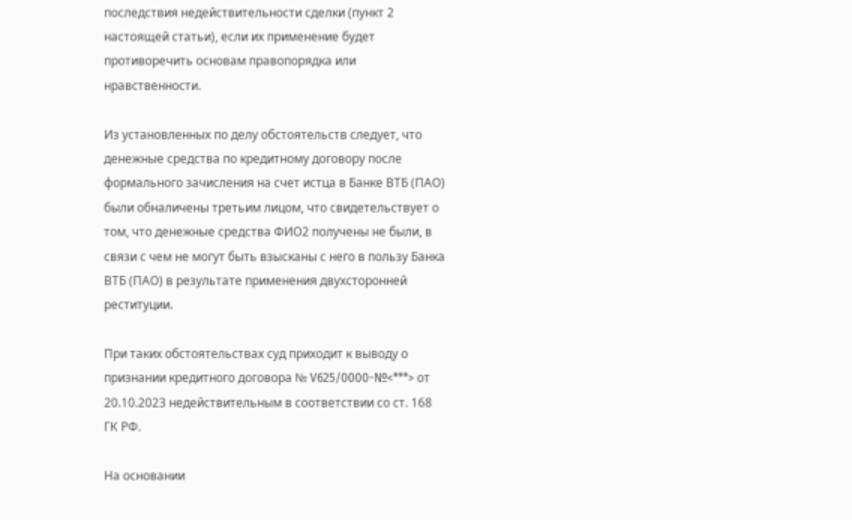последствия недействительности сделки (пункт 2 настоящей статьи), если их применение будет противоречить основам правопорядка или нравственности.

Из установленных по делу обстоятельств следует, что денежные средства по кредитному договору после формального зачисления на счет истца в Банке ВТБ (ПАО) были обналичены третьим лицом, что свидетельствует о том, что денежные средства ФИО2 получены не были, в связи с чем не могут быть взысканы с него в пользу Банка ВТБ (ПАО) в результате применения двухсторонней реституции.

При таких обстоятельствах суд приходит к выводу о признании кредитного договора № V625/0000-№<***> от 20.10.2023 недействительным в соответствии со ст. 168 ГК РФ.

На основании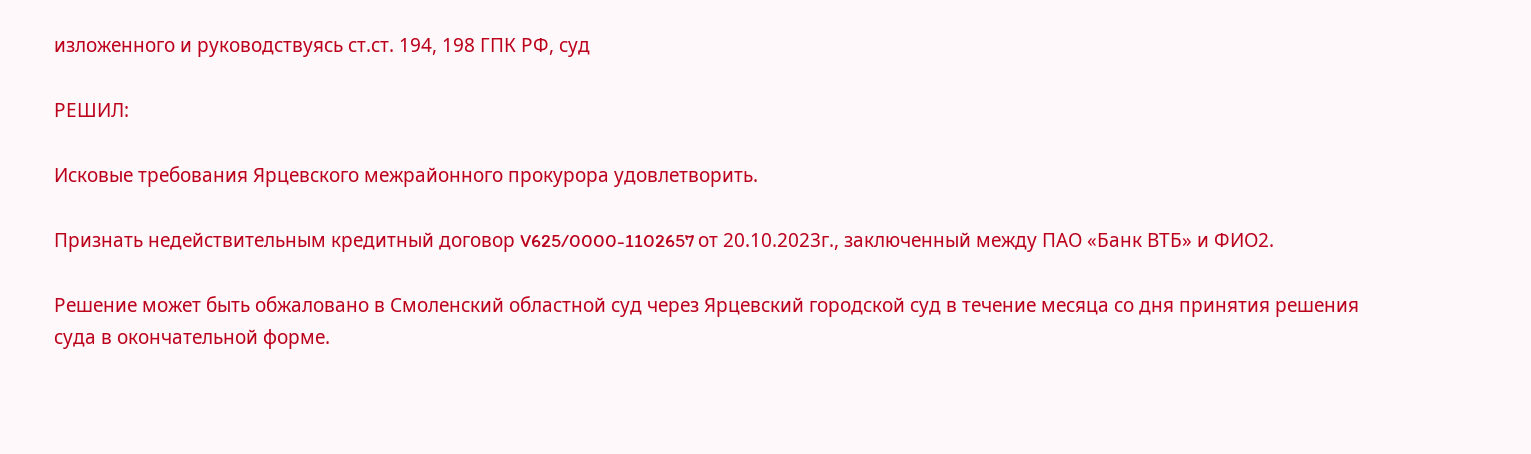изложенного и руководствуясь ст.ст. 194, 198 ГПК РФ, суд

РЕШИЛ:

Исковые требования Ярцевского межрайонного прокурора удовлетворить.

Признать недействительным кредитный договор V625/0000-1102657 от 20.10.2023г., заключенный между ПАО «Банк ВТБ» и ФИО2.

Решение может быть обжаловано в Смоленский областной суд через Ярцевский городской суд в течение месяца со дня принятия решения суда в окончательной форме.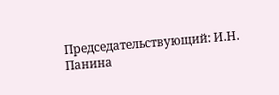Председательствующий: И.Н. Панина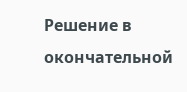Решение в окончательной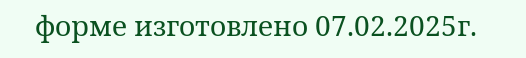форме изготовлено 07.02.2025г.